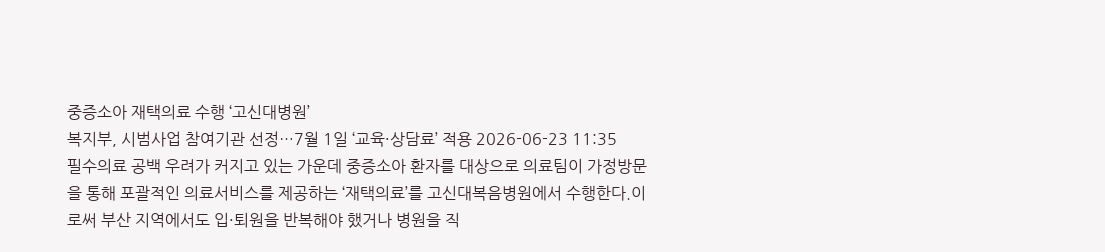중증소아 재택의료 수행 ‘고신대병원’
복지부, 시범사업 참여기관 선정…7월 1일 ‘교육·상담료’ 적용 2026-06-23 11:35
필수의료 공백 우려가 커지고 있는 가운데 중증소아 환자를 대상으로 의료팀이 가정방문을 통해 포괄적인 의료서비스를 제공하는 ‘재택의료’를 고신대복음병원에서 수행한다.이로써 부산 지역에서도 입·퇴원을 반복해야 했거나 병원을 직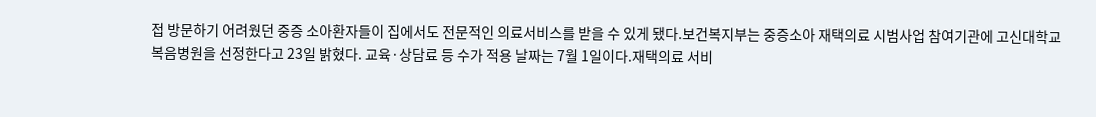접 방문하기 어려웠던 중증 소아환자들이 집에서도 전문적인 의료서비스를 받을 수 있게 됐다.보건복지부는 중증소아 재택의료 시범사업 참여기관에 고신대학교복음병원을 선정한다고 23일 밝혔다. 교육·상담료 등 수가 적용 날짜는 7월 1일이다.재택의료 서비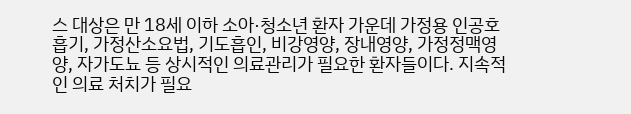스 대상은 만 18세 이하 소아·청소년 환자 가운데 가정용 인공호흡기, 가정산소요법, 기도흡인, 비강영양, 장내영양, 가정정맥영양, 자가도뇨 등 상시적인 의료관리가 필요한 환자들이다. 지속적인 의료 처치가 필요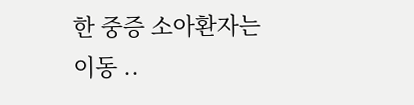한 중증 소아환자는 이동 ..